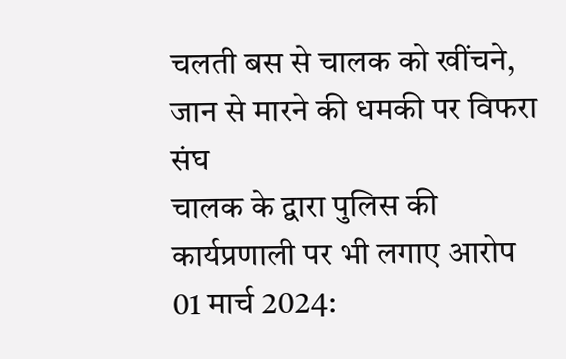चलती बस से चालक को खींचने, जान से मारने की धमकी पर विफरा संघ
चालक के द्वारा पुलिस की कार्यप्रणाली पर भी लगाए आरोप
01 मार्च 2024: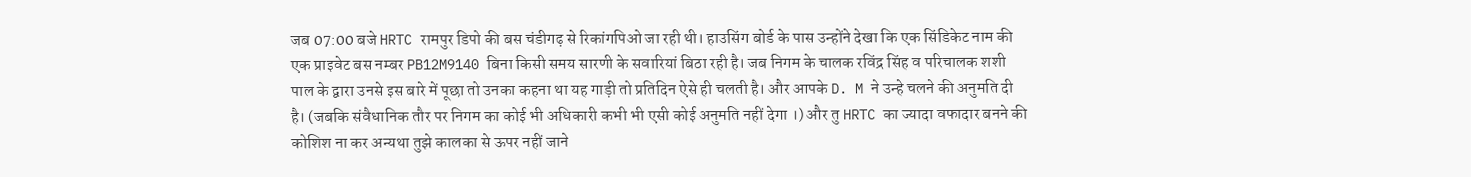जब 07:00 बजे HRTC रामपुर डिपो की बस चंडीगढ़ से रिकांगपिओ जा रही थी। हाउसिंग बोर्ड के पास उन्होंने देखा कि एक सिंडिकेट नाम की एक प्राइवेट बस नम्बर PB12M9140 बिना किसी समय सारणी के सवारियां बिठा रही है। जब निगम के चालक रविंद्र सिंह व परिचालक शशी पाल के द्वारा उनसे इस बारे में पूछा तो उनका कहना था यह गाड़ी तो प्रतिदिन ऐसे ही चलती है। और आपके D. M ने उन्हे चलने की अनुमति दी है। (जबकि संवैधानिक तौर पर निगम का कोई भी अधिकारी कभी भी एसी कोई अनुमति नहीं देगा ।) और तु HRTC का ज्यादा वफादार बनने की कोशिश ना कर अन्यथा तुझे कालका से ऊपर नहीं जाने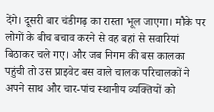देंगे। दूसरी बार चंडीगढ़ का रास्ता भूल जाएगा। मौके पर लोगों के बीच बचाव करने से वह बहां से सवारियां बिठाकर चले गए। और जब निगम की बस कालका पहुंची तो उस प्राइवेट बस वाले चालक परिचालकों ने अपने साथ और चार-पांच स्थानीय व्यक्तियों को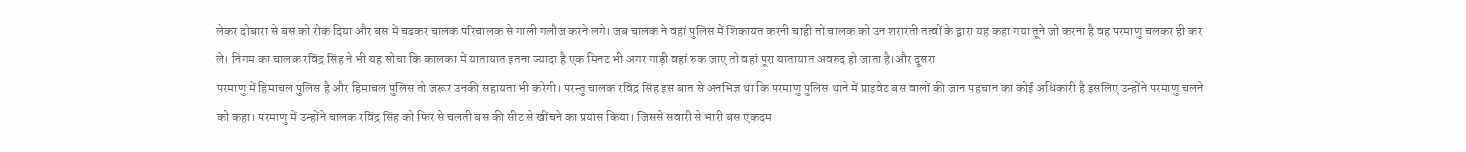लेकर दोबारा से बस को रोक दिया और बस में चढकर चालक परिचालक से गाली गलौज करने लगे। जब चालक ने वहां पुलिस में शिकायत करनी चाही तो चालक को उन शरारती तत्वों के द्वारा यह कहा गया तूने जो करना है वह परमाणु चलकर ही कर ले। निगम का चालक रविंद्र सिंह ने भी यह सोचा कि कालका में यातायात इतना ज्यादा है एक मिनट भी अगर गाड़ी वहां रुक जाए तो वहां पूरा यातायात अवरुद हो जाता है।और दूसरा
परमाणु में हिमाचल पुलिस है और हिमाचल पुलिस तो जरूर उनकी सहायता भी करेगी। परन्तु चालक रविंद्र सिंह इस बात से अनभिज्ञ था कि परमाणु पुलिस थाने में प्राइवेट बस वालों की जान पहचान का कोई अधिकारी है इसलिए उन्होंने परमाणु चलने को कहा। परमाणु में उन्होंने चालक रविंद्र सिंह को फिर से चलती बस की सीट से खींचने का प्रयास किया। जिससे सवारी से भारी बस एकदम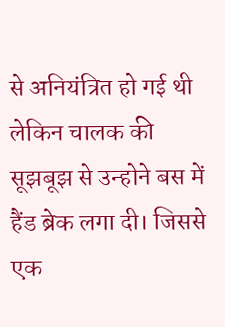से अनियंत्रित हो गई थी लेकिन चालक की सूझबूझ से उन्होने बस में हैंड ब्रेक लगा दी। जिससे एक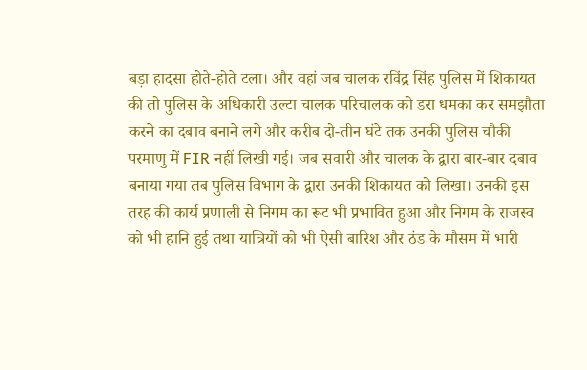बड़ा हादसा होते-होते टला। और वहां जब चालक रविंद्र सिंह पुलिस में शिकायत की तो पुलिस के अधिकारी उल्टा चालक परिचालक को डरा धमका कर समझौता करने का दबाव बनाने लगे और करीब दो-तीन घंटे तक उनकी पुलिस चौकी परमाणु में FIR नहीं लिखी गई। जब सवारी और चालक के द्वारा बार-बार दबाव बनाया गया तब पुलिस विभाग के द्वारा उनकी शिकायत को लिखा। उनकी इस तरह की कार्य प्रणाली से निगम का रूट भी प्रभावित हुआ और निगम के राजस्व को भी हानि हुई तथा यात्रियों को भी ऐसी बारिश और ठंड के मौसम में भारी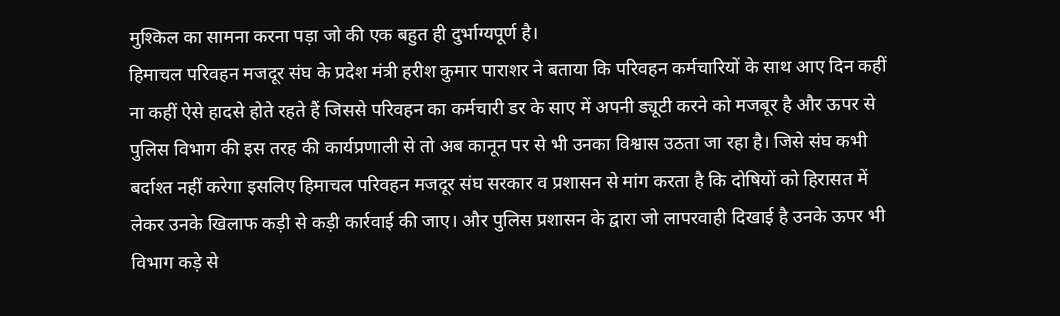मुश्किल का सामना करना पड़ा जो की एक बहुत ही दुर्भाग्यपूर्ण है।
हिमाचल परिवहन मजदूर संघ के प्रदेश मंत्री हरीश कुमार पाराशर ने बताया कि परिवहन कर्मचारियों के साथ आए दिन कहीं ना कहीं ऐसे हादसे होते रहते हैं जिससे परिवहन का कर्मचारी डर के साए में अपनी ड्यूटी करने को मजबूर है और ऊपर से पुलिस विभाग की इस तरह की कार्यप्रणाली से तो अब कानून पर से भी उनका विश्वास उठता जा रहा है। जिसे संघ कभी बर्दाश्त नहीं करेगा इसलिए हिमाचल परिवहन मजदूर संघ सरकार व प्रशासन से मांग करता है कि दोषियों को हिरासत में लेकर उनके खिलाफ कड़ी से कड़ी कार्रवाई की जाए। और पुलिस प्रशासन के द्वारा जो लापरवाही दिखाई है उनके ऊपर भी विभाग कड़े से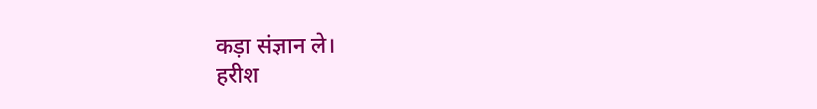कड़ा संज्ञान ले।
हरीश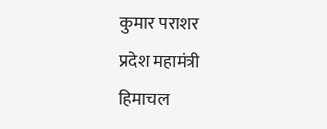कुमार पराशर
प्रदेश महामंत्री
हिमाचल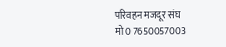परिवहन मजदूर संघ
मो0 7650057003